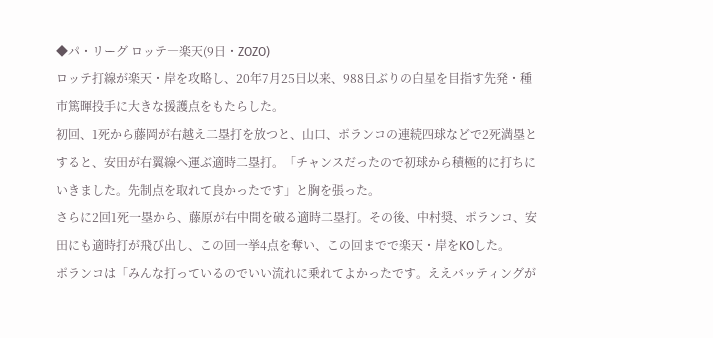◆パ・リーグ ロッテ―楽天(9日・ZOZO)
ロッテ打線が楽天・岸を攻略し、20年7月25日以来、988日ぶりの白星を目指す先発・種市篤暉投手に大きな援護点をもたらした。
初回、1死から藤岡が右越え二塁打を放つと、山口、ポランコの連続四球などで2死満塁とすると、安田が右翼線へ運ぶ適時二塁打。「チャンスだったので初球から積極的に打ちにいきました。先制点を取れて良かったです」と胸を張った。
さらに2回1死一塁から、藤原が右中間を破る適時二塁打。その後、中村奨、ポランコ、安田にも適時打が飛び出し、この回一挙4点を奪い、この回までで楽天・岸をKOした。
ポランコは「みんな打っているのでいい流れに乗れてよかったです。ええバッティングが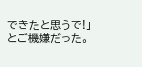できたと思うで!」とご機嫌だった。